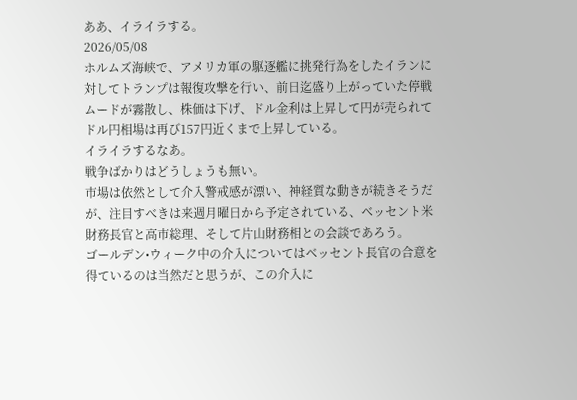ああ、イライラする。
2026/05/08
ホルムズ海峡で、アメリカ軍の駆逐艦に挑発行為をしたイランに対してトランプは報復攻撃を行い、前日迄盛り上がっていた停戦ムードが霧散し、株価は下げ、ドル金利は上昇して円が売られてドル円相場は再び157円近くまで上昇している。
イライラするなあ。
戦争ばかりはどうしょうも無い。
市場は依然として介入警戒感が漂い、神経質な動きが続きそうだが、注目すべきは来週月曜日から予定されている、ベッセント米財務長官と高市総理、そして片山財務相との会談であろう。
ゴールデン•ウィーク中の介入についてはベッセント長官の合意を得ているのは当然だと思うが、この介入に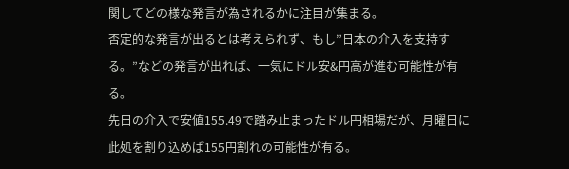関してどの様な発言が為されるかに注目が集まる。
否定的な発言が出るとは考えられず、もし”日本の介入を支持する。”などの発言が出れば、一気にドル安&円高が進む可能性が有る。
先日の介入で安値155.49で踏み止まったドル円相場だが、月曜日に此処を割り込めば155円割れの可能性が有る。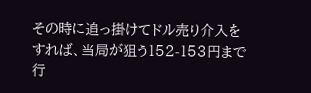その時に追っ掛けてドル売り介入をすれば、当局が狙う152-153円まで行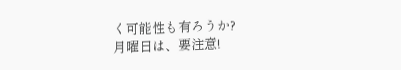く可能性も有ろうか?
月曜日は、要注意!